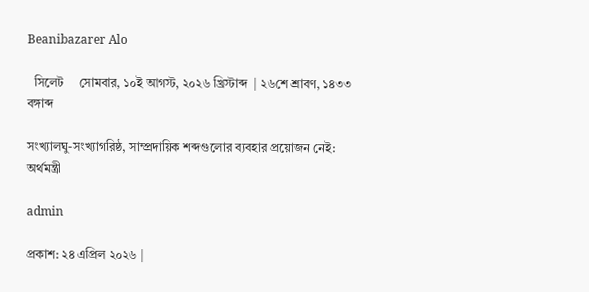Beanibazarer Alo

  সিলেট     সোমবার, ১০ই আগস্ট, ২০২৬ খ্রিস্টাব্দ  | ২৬শে শ্রাবণ, ১৪৩৩ বঙ্গাব্দ

সংখ্যালঘু-সংখ্যাগরিষ্ঠ, সাম্প্রদায়িক শব্দগুলোর ব্যবহার প্রয়োজন নেই: অর্থমন্ত্রী

admin

প্রকাশ: ২৪ এপ্রিল ২০২৬ |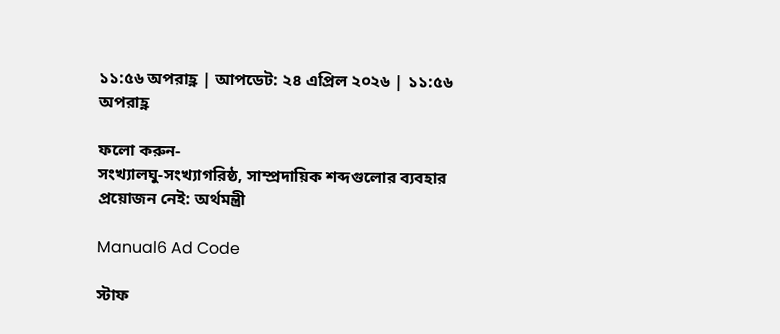১১:৫৬ অপরাহ্ণ | আপডেট: ২৪ এপ্রিল ২০২৬ | ১১:৫৬ অপরাহ্ণ

ফলো করুন-
সংখ্যালঘু-সংখ্যাগরিষ্ঠ, সাম্প্রদায়িক শব্দগুলোর ব্যবহার প্রয়োজন নেই: অর্থমন্ত্রী

Manual6 Ad Code

স্টাফ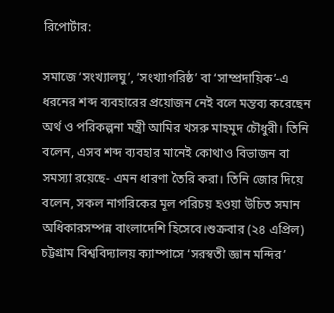রিপোর্টার:

সমাজে ‘সংখ্যালঘু’, ‘সংখ্যাগরিষ্ঠ’ বা ‘সাম্প্রদায়িক’-এ ধরনের শব্দ ব্যবহারের প্রয়োজন নেই বলে মন্তব্য করেছেন অর্থ ও পরিকল্পনা মন্ত্রী আমির খসরু মাহমুদ চৌধুরী। তিনি বলেন, এসব শব্দ ব্যবহার মানেই কোথাও বিভাজন বা সমস্যা রয়েছে- এমন ধারণা তৈরি করা। তিনি জোর দিয়ে বলেন, সকল নাগরিকের মূল পরিচয় হওয়া উচিত সমান অধিকারসম্পন্ন বাংলাদেশি হিসেবে।শুক্রবার (২৪ এপ্রিল) চট্টগ্রাম বিশ্ববিদ্যালয় ক্যাম্পাসে ‘সরস্বতী জ্ঞান মন্দির’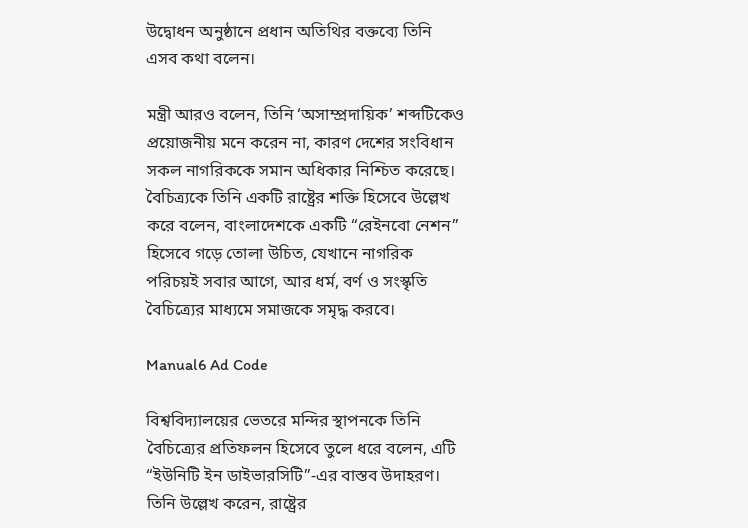উদ্বোধন অনুষ্ঠানে প্রধান অতিথির বক্তব্যে তিনি এসব কথা বলেন।

মন্ত্রী আরও বলেন, তিনি ‘অসাম্প্রদায়িক’ শব্দটিকেও প্রয়োজনীয় মনে করেন না, কারণ দেশের সংবিধান সকল নাগরিককে সমান অধিকার নিশ্চিত করেছে। বৈচিত্র্যকে তিনি একটি রাষ্ট্রের শক্তি হিসেবে উল্লেখ করে বলেন, বাংলাদেশকে একটি “রেইনবো নেশন” হিসেবে গড়ে তোলা উচিত, যেখানে নাগরিক পরিচয়ই সবার আগে, আর ধর্ম, বর্ণ ও সংস্কৃতি বৈচিত্র্যের মাধ্যমে সমাজকে সমৃদ্ধ করবে।

Manual6 Ad Code

বিশ্ববিদ্যালয়ের ভেতরে মন্দির স্থাপনকে তিনি বৈচিত্র্যের প্রতিফলন হিসেবে তুলে ধরে বলেন, এটি “ইউনিটি ইন ডাইভারসিটি”-এর বাস্তব উদাহরণ। তিনি উল্লেখ করেন, রাষ্ট্রের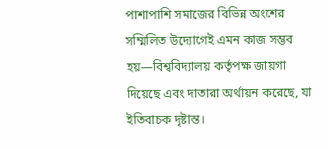পাশাপাশি সমাজের বিভিন্ন অংশের সম্মিলিত উদ্যোগেই এমন কাজ সম্ভব হয়—বিশ্ববিদ্যালয় কর্তৃপক্ষ জায়গা দিয়েছে এবং দাতারা অর্থায়ন করেছে, যা ইতিবাচক দৃষ্টান্ত।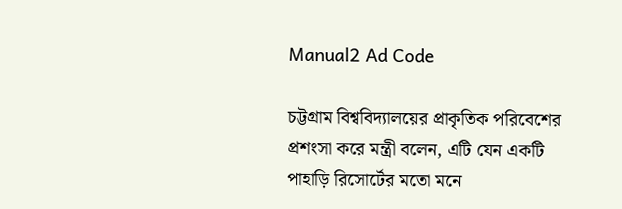Manual2 Ad Code

চট্টগ্রাম বিশ্ববিদ্যালয়ের প্রাকৃতিক পরিবেশের প্রশংসা করে মন্ত্রী বলেন, এটি যেন একটি পাহাড়ি রিসোর্টের মতো মনে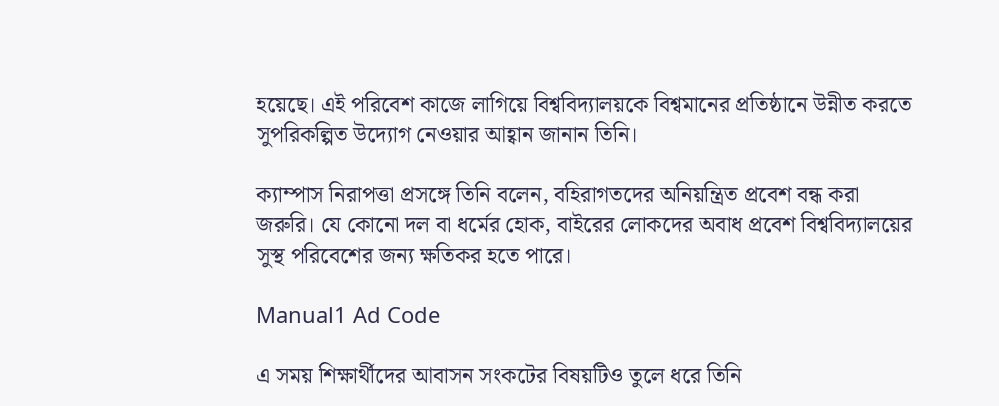হয়েছে। এই পরিবেশ কাজে লাগিয়ে বিশ্ববিদ্যালয়কে বিশ্বমানের প্রতিষ্ঠানে উন্নীত করতে সুপরিকল্পিত উদ্যোগ নেওয়ার আহ্বান জানান তিনি।

ক্যাম্পাস নিরাপত্তা প্রসঙ্গে তিনি বলেন, বহিরাগতদের অনিয়ন্ত্রিত প্রবেশ বন্ধ করা জরুরি। যে কোনো দল বা ধর্মের হোক, বাইরের লোকদের অবাধ প্রবেশ বিশ্ববিদ্যালয়ের সুস্থ পরিবেশের জন্য ক্ষতিকর হতে পারে।

Manual1 Ad Code

এ সময় শিক্ষার্থীদের আবাসন সংকটের বিষয়টিও তুলে ধরে তিনি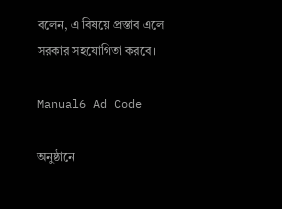বলেন, এ বিষয়ে প্রস্তাব এলে সরকার সহযোগিতা করবে।

Manual6 Ad Code

অনুষ্ঠানে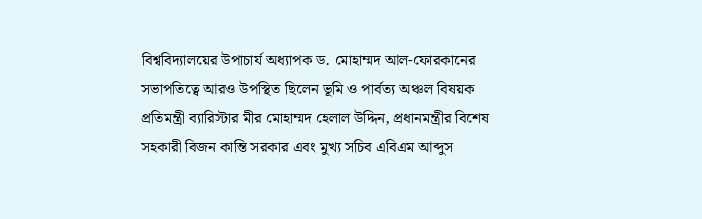বিশ্ববিদ্যালয়ের উপাচার্য অধ্যাপক ড. মোহাম্মদ আল-ফোরকানের সভাপতিত্বে আরও উপস্থিত ছিলেন ভূমি ও পার্বত্য অঞ্চল বিষয়ক প্রতিমন্ত্রী ব্যারিস্টার মীর মোহাম্মদ হেলাল উদ্দিন, প্রধানমন্ত্রীর বিশেষ সহকারী বিজন কান্তি সরকার এবং মুখ্য সচিব এবিএম আব্দুস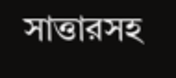সাত্তারসহ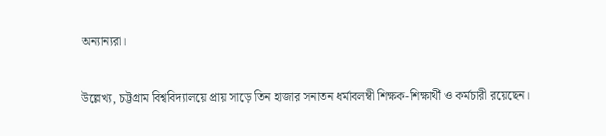অন্যান্যরা।

উল্লেখ্য, চট্টগ্রাম বিশ্ববিদ্যালয়ে প্রায় সাড়ে তিন হাজার সনাতন ধর্মাবলম্বী শিক্ষক-শিক্ষার্থী ও কর্মচারী রয়েছেন।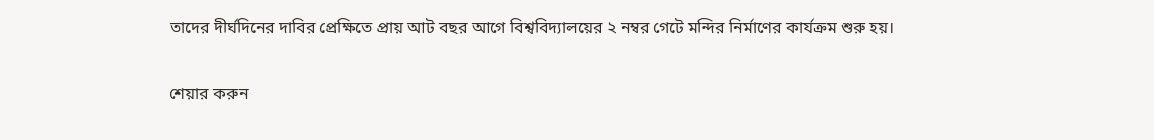তাদের দীর্ঘদিনের দাবির প্রেক্ষিতে প্রায় আট বছর আগে বিশ্ববিদ্যালয়ের ২ নম্বর গেটে মন্দির নির্মাণের কার্যক্রম শুরু হয়।

শেয়ার করুন